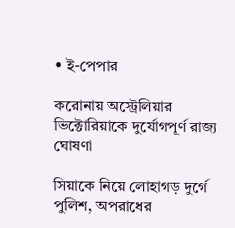• ই-পেপার

করোনায় অস্ট্রেলিয়ার ভিক্টোরিয়াকে দুর্যোগপূর্ণ রাজ্য ঘোষণা

সিয়াকে নিয়ে লোহাগড় দুর্গে পুলিশ, অপরাধের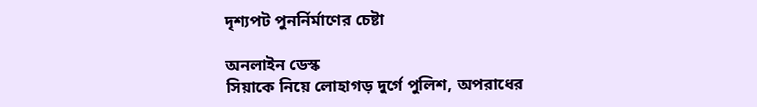দৃশ্যপট পুনর্নির্মাণের চেষ্টা

অনলাইন ডেস্ক
সিয়াকে নিয়ে লোহাগড় দুর্গে পুলিশ, অপরাধের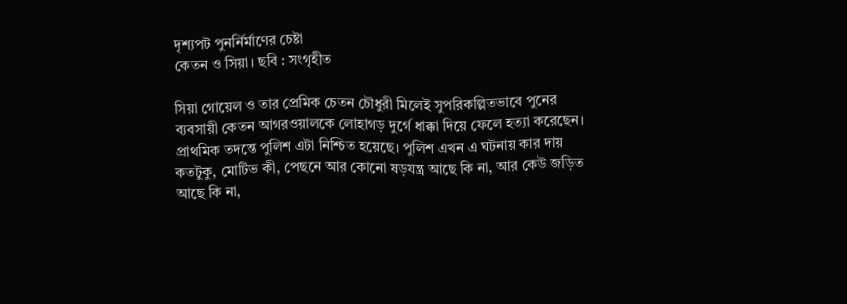দৃশ্যপট পুনর্নির্মাণের চেষ্টা
কেতন ও সিয়া। ছবি : সংগৃহীত

সিয়া গোয়েল ও তার প্রেমিক চেতন চৌধুরী মিলেই সুপরিকল্পিতভাবে পুনের ব্যবসায়ী কেতন আগরওয়ালকে লোহাগড় দুর্গে ধাক্কা দিয়ে ফেলে হত্যা করেছেন। প্রাথমিক তদন্তে পুলিশ এটা নিশ্চিত হয়েছে। পুলিশ এখন এ ঘটনায় কার দায় কতটুকু, মোটিভ কী, পেছনে আর কোনো ষড়যন্ত্র আছে কি না, আর কেউ জড়িত আছে কি না,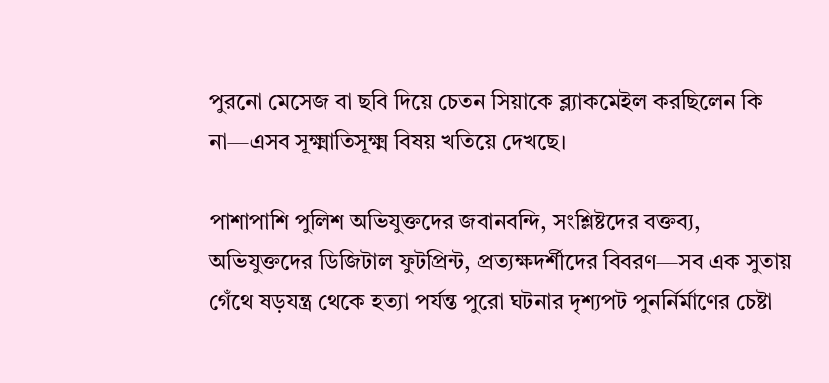পুরনো মেসেজ বা ছবি দিয়ে চেতন সিয়াকে ব্ল্যাকমেইল করছিলেন কি না—এসব সূক্ষ্মাতিসূক্ষ্ম বিষয় খতিয়ে দেখছে।

পাশাপাশি পুলিশ অভিযুক্তদের জবানবন্দি, সংশ্লিষ্টদের বক্তব্য, অভিযুক্তদের ডিজিটাল ফুটপ্রিন্ট, প্রত্যক্ষদর্শীদের বিবরণ—সব এক সুতায় গেঁথে ষড়যন্ত্র থেকে হত্যা পর্যন্ত পুরো ঘটনার দৃশ্যপট পুনর্নির্মাণের চেষ্টা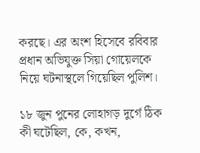করছে। এর অংশ হিসেবে রবিবার প্রধান অভিযুক্ত সিয়া গোয়েলকে নিয়ে ঘটনাস্থলে গিয়েছিল পুলিশ।

১৮ জুন পুনের লোহাগড় দুর্গে ঠিক কী ঘটেছিল, কে, কখন,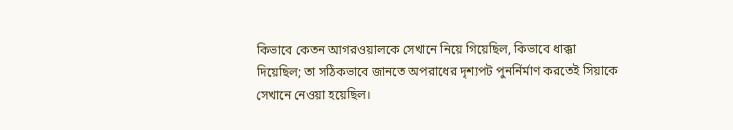কিভাবে কেতন আগরওয়ালকে সেখানে নিয়ে গিয়েছিল, কিভাবে ধাক্কা দিয়েছিল; তা সঠিকভাবে জানতে অপরাধের দৃশ্যপট পুনর্নির্মাণ করতেই সিয়াকে সেখানে নেওয়া হয়েছিল।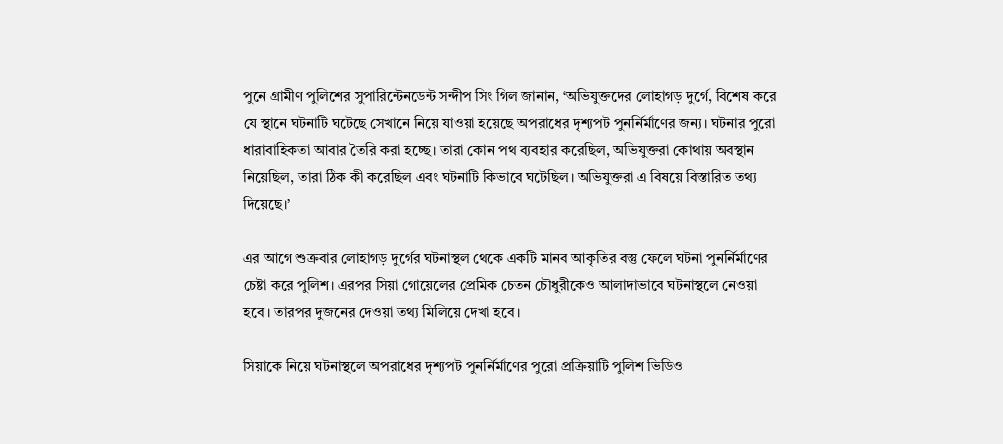পুনে গ্রামীণ পুলিশের সুপারিন্টেনডেন্ট সন্দীপ সিং গিল জানান, ‘অভিযুক্তদের লোহাগড় দুর্গে, বিশেষ করে যে স্থানে ঘটনাটি ঘটেছে সেখানে নিয়ে যাওয়া হয়েছে অপরাধের দৃশ্যপট পুনর্নির্মাণের জন্য। ঘটনার পুরো ধারাবাহিকতা আবার তৈরি করা হচ্ছে। তারা কোন পথ ব্যবহার করেছিল, অভিযুক্তরা কোথায় অবস্থান নিয়েছিল, তারা ঠিক কী করেছিল এবং ঘটনাটি কিভাবে ঘটেছিল। অভিযুক্তরা এ বিষয়ে বিস্তারিত তথ্য দিয়েছে।’

এর আগে শুক্রবার লোহাগড় দুর্গের ঘটনাস্থল থেকে একটি মানব আকৃতির বস্তু ফেলে ঘটনা পুনর্নির্মাণের চেষ্টা করে পুলিশ। এরপর সিয়া গোয়েলের প্রেমিক চেতন চৌধুরীকেও আলাদাভাবে ঘটনাস্থলে নেওয়া হবে। তারপর দুজনের দেওয়া তথ্য মিলিয়ে দেখা হবে।

সিয়াকে নিয়ে ঘটনাস্থলে অপরাধের দৃশ্যপট পুনর্নির্মাণের পুরো প্রক্রিয়াটি পুলিশ ভিডিও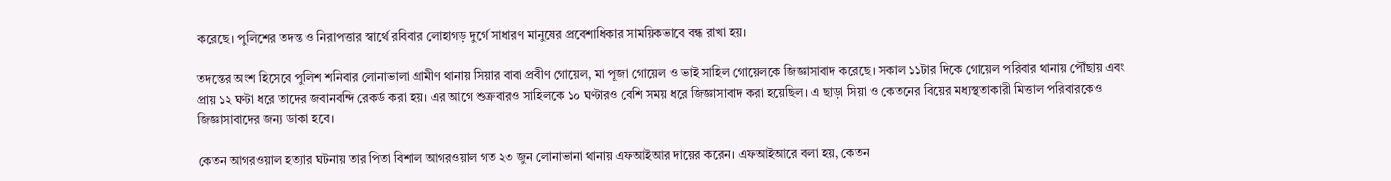করেছে। পুলিশের তদন্ত ও নিরাপত্তার স্বার্থে রবিবার লোহাগড় দুর্গে সাধারণ মানুষের প্রবেশাধিকার সাময়িকভাবে বন্ধ রাখা হয়।

তদন্তের অংশ হিসেবে পুলিশ শনিবার লোনাভালা গ্রামীণ থানায় সিয়ার বাবা প্রবীণ গোয়েল, মা পূজা গোয়েল ও ভাই সাহিল গোয়েলকে জিজ্ঞাসাবাদ করেছে। সকাল ১১টার দিকে গোয়েল পরিবার থানায় পৌঁছায় এবং প্রায় ১২ ঘণ্টা ধরে তাদের জবানবন্দি রেকর্ড করা হয়। এর আগে শুক্রবারও সাহিলকে ১০ ঘণ্টারও বেশি সময় ধরে জিজ্ঞাসাবাদ করা হয়েছিল। এ ছাড়া সিয়া ও কেতনের বিয়ের মধ্যস্থতাকারী মিত্তাল পরিবারকেও জিজ্ঞাসাবাদের জন্য ডাকা হবে।

কেতন আগরওয়াল হত্যার ঘটনায় তার পিতা বিশাল আগরওয়াল গত ২৩ জুন লোনাভানা থানায় এফআইআর দায়ের করেন। এফআইআরে বলা হয়, কেতন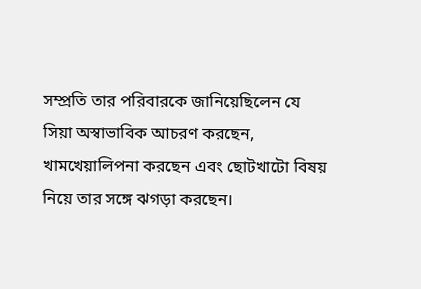সম্প্রতি তার পরিবারকে জানিয়েছিলেন যে সিয়া অস্বাভাবিক আচরণ করছেন, খামখেয়ালিপনা করছেন এবং ছোটখাটো বিষয় নিয়ে তার সঙ্গে ঝগড়া করছেন।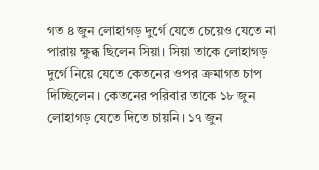গত ৪ জুন লোহাগড় দুর্গে যেতে চেয়েও যেতে না পারায় ক্ষুব্ধ ছিলেন সিয়া। সিয়া তাকে লোহাগড় দুর্গে নিয়ে যেতে কেতনের ওপর ক্রমাগত চাপ দিচ্ছিলেন। কেতনের পরিবার তাকে ১৮ জুন লোহাগড় যেতে দিতে চায়নি। ১৭ জুন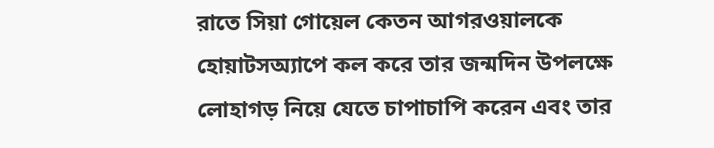রাতে সিয়া গোয়েল কেতন আগরওয়ালকে হোয়াটসঅ্যাপে কল করে তার জন্মদিন উপলক্ষে লোহাগড় নিয়ে যেতে চাপাচাপি করেন এবং তার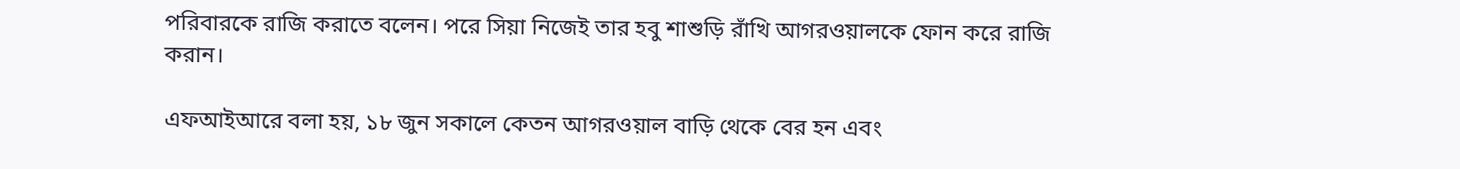পরিবারকে রাজি করাতে বলেন। পরে সিয়া নিজেই তার হবু শাশুড়ি রাঁখি আগরওয়ালকে ফোন করে রাজি করান।

এফআইআরে বলা হয়, ১৮ জুন সকালে কেতন আগরওয়াল বাড়ি থেকে বের হন এবং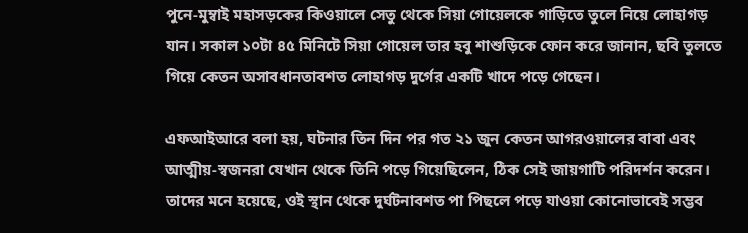পুনে-মুম্বাই মহাসড়কের কিওয়ালে সেতু থেকে সিয়া গোয়েলকে গাড়িতে তুলে নিয়ে লোহাগড় যান। সকাল ১০টা ৪৫ মিনিটে সিয়া গোয়েল তার হবু শাশুড়িকে ফোন করে জানান, ছবি তুলতে গিয়ে কেতন অসাবধানতাবশত লোহাগড় দুর্গের একটি খাদে পড়ে গেছেন।

এফআইআরে বলা হয়, ঘটনার তিন দিন পর গত ২১ জুন কেতন আগরওয়ালের বাবা এবং আত্মীয়-স্বজনরা যেখান থেকে তিনি পড়ে গিয়েছিলেন, ঠিক সেই জায়গাটি পরিদর্শন করেন। তাদের মনে হয়েছে, ওই স্থান থেকে দুর্ঘটনাবশত পা পিছলে পড়ে যাওয়া কোনোভাবেই সম্ভব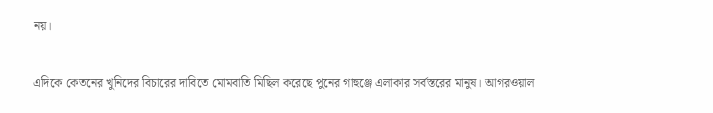নয়।

এদিকে কেতনের খুনিদের বিচারের দাবিতে মোমবাতি মিছিল করেছে পুনের গাহুঞ্জে এলাকার সর্বস্তরের মানুষ। আগরওয়াল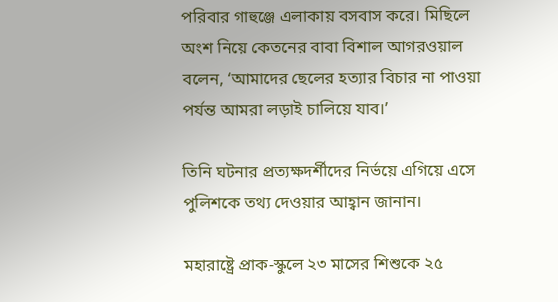পরিবার গাহুঞ্জে এলাকায় বসবাস করে। মিছিলে  অংশ নিয়ে কেতনের বাবা বিশাল আগরওয়াল বলেন, ‘আমাদের ছেলের হত্যার বিচার না পাওয়া পর্যন্ত আমরা লড়াই চালিয়ে যাব।’

তিনি ঘটনার প্রত্যক্ষদর্শীদের নির্ভয়ে এগিয়ে এসে পুলিশকে তথ্য দেওয়ার আহ্বান জানান।

মহারাষ্ট্রে প্রাক-স্কুলে ২৩ মাসের শিশুকে ২৫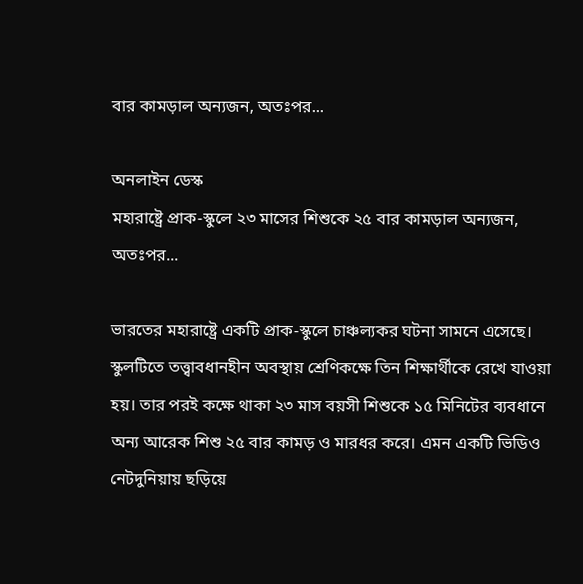বার কামড়াল অন্যজন, অতঃপর...

অনলাইন ডেস্ক
মহারাষ্ট্রে প্রাক-স্কুলে ২৩ মাসের শিশুকে ২৫ বার কামড়াল অন্যজন, অতঃপর...

ভারতের মহারাষ্ট্রে একটি প্রাক-স্কুলে চাঞ্চল্যকর ঘটনা সামনে এসেছে। স্কুলটিতে তত্ত্বাবধানহীন অবস্থায় শ্রেণিকক্ষে তিন শিক্ষার্থীকে রেখে যাওয়া হয়। তার পরই কক্ষে থাকা ২৩ মাস বয়সী শিশুকে ১৫ মিনিটের ব্যবধানে অন্য আরেক শিশু ২৫ বার কামড় ও মারধর করে। এমন একটি ভিডিও নেটদুনিয়ায় ছড়িয়ে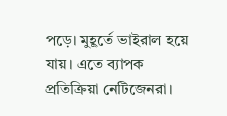পড়ে। মুহূর্তে ভাইরাল হয়ে যায়। এতে ব্যাপক প্রতিক্রিয়া নেটিজেনরা।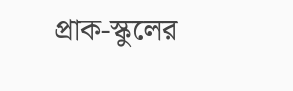প্রাক-স্কুলের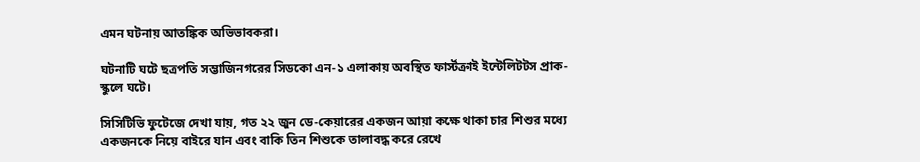এমন ঘটনায় আতঙ্কিক অভিভাবকরা।

ঘটনাটি ঘটে ছত্রপতি সম্ভাজিনগরের সিডকো এন-১ এলাকায় অবস্থিত ফার্স্টক্রাই ইন্টেলিটটস প্রাক-স্কুলে ঘটে।

সিসিটিভি ফুটেজে দেখা যায়, গত ২২ জুন ডে-কেয়ারের একজন আয়া কক্ষে থাকা চার শিশুর মধ্যে একজনকে নিয়ে বাইরে যান এবং বাকি তিন শিশুকে তালাবদ্ধ করে রেখে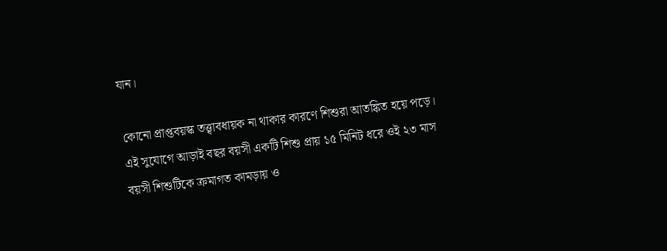যান।

কোনো প্রাপ্তবয়স্ক তত্ত্বাবধায়ক না থাকার কারণে শিশুরা আতঙ্কিত হয়ে পড়ে। এই সুযোগে আড়াই বছর বয়সী একটি শিশু প্রায় ১৫ মিনিট ধরে ওই ২৩ মাস বয়সী শিশুটিকে ক্রমাগত কামড়ায় ও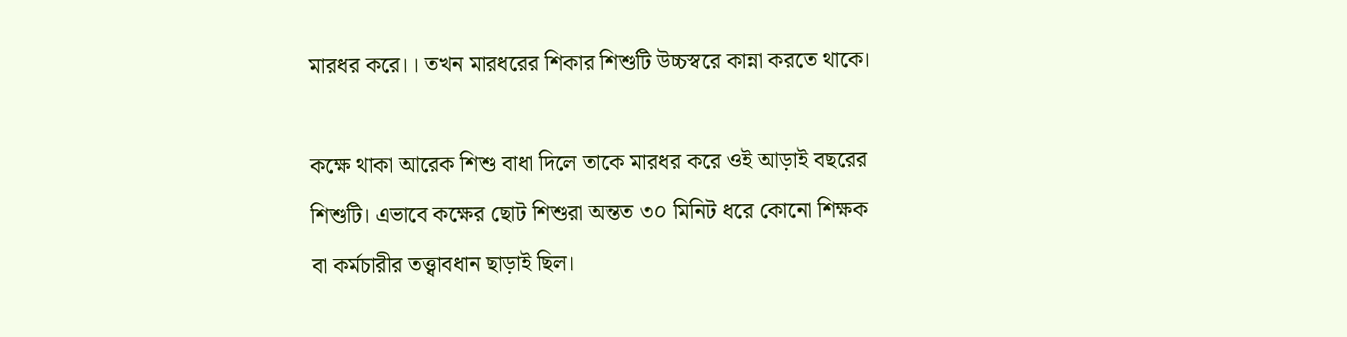মারধর করে।। তখন মারধরের শিকার শিশুটি উচ্চস্বরে কান্না করতে থাকে।

কক্ষে থাকা আরেক শিশু বাধা দিলে তাকে মারধর করে ওই আড়াই বছরের শিশুটি। এভাবে কক্ষের ছোট শিশুরা অন্তত ৩০ মিনিট ধরে কোনো শিক্ষক বা কর্মচারীর তত্ত্বাবধান ছাড়াই ছিল।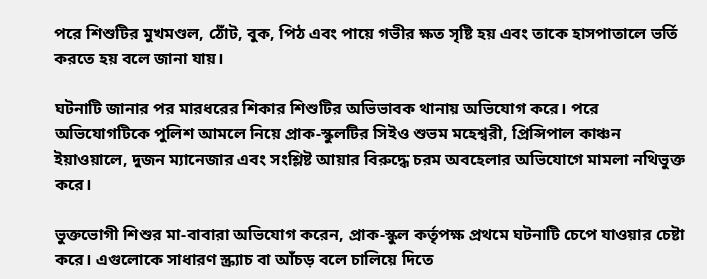পরে শিশুটির মুখমণ্ডল, ঠোঁট, বুক, পিঠ এবং পায়ে গভীর ক্ষত সৃষ্টি হয় এবং তাকে হাসপাতালে ভর্তি করতে হয় বলে জানা যায়।

ঘটনাটি জানার পর মারধরের শিকার শিশুটির অভিভাবক থানায় অভিযোগ করে। পরে অভিযোগটিকে পুলিশ আমলে নিয়ে প্রাক-স্কুলটির সিইও শুভম মহেশ্বরী, প্রিন্সিপাল কাঞ্চন ইয়াওয়ালে, দুজন ম্যানেজার এবং সংশ্লিষ্ট আয়ার বিরুদ্ধে চরম অবহেলার অভিযোগে মামলা নথিভুক্ত করে।

ভুক্তভোগী শিশুর মা-বাবারা অভিযোগ করেন, প্রাক-স্কুল কর্তৃপক্ষ প্রথমে ঘটনাটি চেপে যাওয়ার চেষ্টা করে। এগুলোকে সাধারণ স্ক্র্যাচ বা আঁচড় বলে চালিয়ে দিতে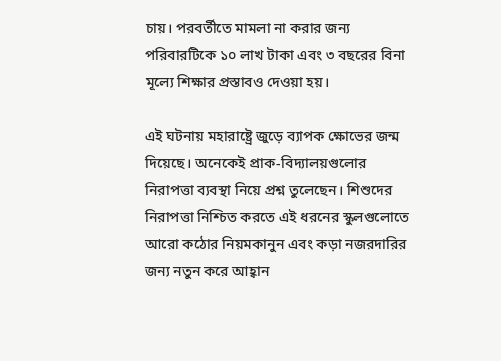চায়। পরবর্তীতে মামলা না করার জন্য পরিবারটিকে ১০ লাখ টাকা এবং ৩ বছরের বিনা মূল্যে শিক্ষার প্রস্তাবও দেওয়া হয়।

এই ঘটনায় মহারাষ্ট্রে জুড়ে ব্যাপক ক্ষোভের জন্ম দিয়েছে। অনেকেই প্রাক-বিদ্যালয়গুলোর নিরাপত্তা ব্যবস্থা নিয়ে প্রশ্ন তুলেছেন। শিশুদের নিরাপত্তা নিশ্চিত করতে এই ধরনের স্কুলগুলোতে আরো কঠোর নিয়মকানুন এবং কড়া নজরদারির জন্য নতুন করে আহ্বান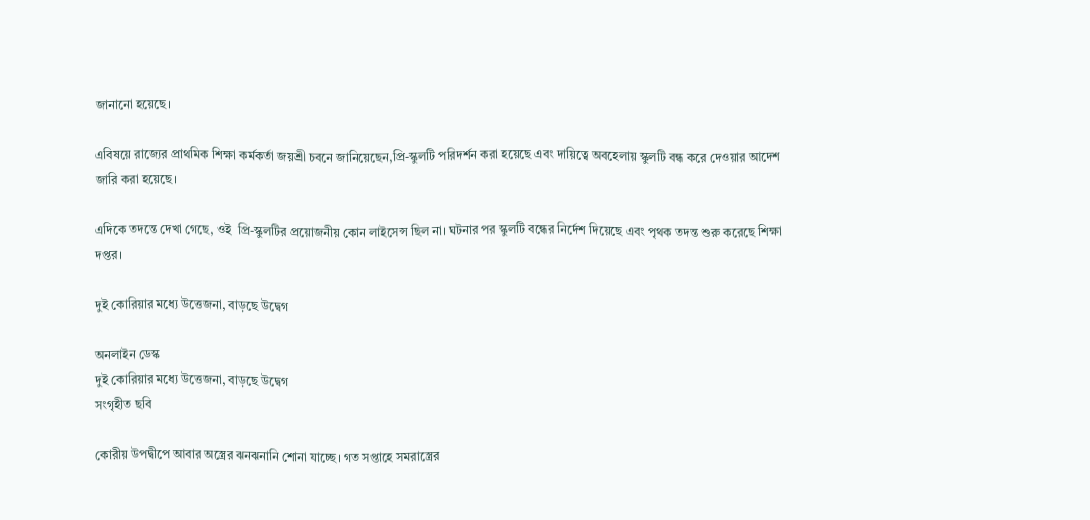জানানো হয়েছে।

এবিষয়ে রাজ্যের প্রাথমিক শিক্ষা কর্মকর্তা জয়শ্রী চবনে জানিয়েছেন,প্রি-স্কুলটি পরিদর্শন করা হয়েছে এবং দায়িত্বে অবহেলায় স্কুলটি বন্ধ করে দেওয়ার আদেশ জারি করা হয়েছে।

এদিকে তদন্তে দেখা গেছে, ওই  প্রি-স্কুলটির প্রয়োজনীয় কোন লাইসেন্স ছিল না। ঘটনার পর স্কুলটি বন্ধের নির্দেশ দিয়েছে এবং পৃথক তদন্ত শুরু করেছে শিক্ষা দপ্তর।

দুই কোরিয়ার মধ্যে উত্তেজনা, বাড়ছে উদ্বেগ

অনলাইন ডেস্ক
দুই কোরিয়ার মধ্যে উত্তেজনা, বাড়ছে উদ্বেগ
সংগৃহীত ছবি

কোরীয় উপদ্বীপে আবার অস্ত্রের ঝনঝনানি শোনা যাচ্ছে। গত সপ্তাহে সমরাস্ত্রের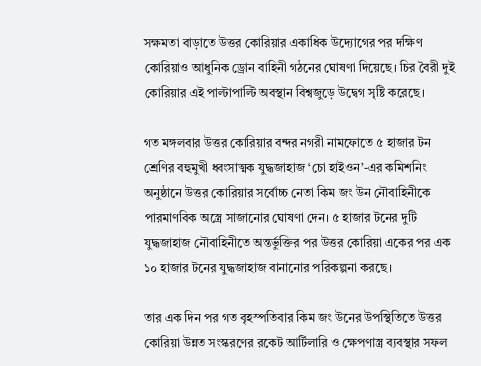সক্ষমতা বাড়াতে উত্তর কোরিয়ার একাধিক উদ্যোগের পর দক্ষিণ কোরিয়াও আধুনিক ড্রোন বাহিনী গঠনের ঘোষণা দিয়েছে। চির বৈরী দুই কোরিয়ার এই পাল্টাপাল্টি অবস্থান বিশ্বজুড়ে উদ্বেগ সৃষ্টি করেছে।

গত মঙ্গলবার উত্তর কোরিয়ার বন্দর নগরী নামফোতে ৫ হাজার টন শ্রেণির বহুমুখী ধ্বংসাত্মক যুদ্ধজাহাজ ‘চো হাইওন’-এর কমিশনিং অনুষ্ঠানে উত্তর কোরিয়ার সর্বোচ্চ নেতা কিম জং উন নৌবাহিনীকে পারমাণবিক অস্ত্রে সাজানোর ঘোষণা দেন। ৫ হাজার টনের দুটি যুদ্ধজাহাজ নৌবাহিনীতে অন্তর্ভুক্তির পর উত্তর কোরিয়া একের পর এক ১০ হাজার টনের যুদ্ধজাহাজ বানানোর পরিকল্পনা করছে।

তার এক দিন পর গত বৃহস্পতিবার কিম জং উনের উপস্থিতিতে উত্তর কোরিয়া উন্নত সংস্করণের রকেট আর্টিলারি ও ক্ষেপণাস্ত্র ব্যবস্থার সফল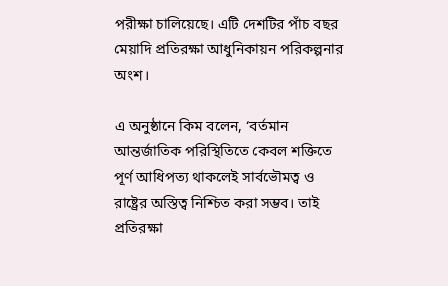পরীক্ষা চালিয়েছে। এটি দেশটির পাঁচ বছর মেয়াদি প্রতিরক্ষা আধুনিকায়ন পরিকল্পনার অংশ।

এ অনুষ্ঠানে কিম বলেন, ‘বর্তমান আন্তর্জাতিক পরিস্থিতিতে কেবল শক্তিতে পূর্ণ আধিপত্য থাকলেই সার্বভৌমত্ব ও রাষ্ট্রের অস্তিত্ব নিশ্চিত করা সম্ভব। তাই প্রতিরক্ষা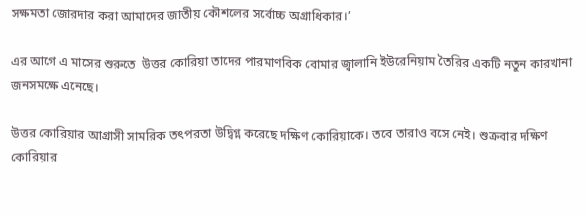সক্ষমতা জোরদার করা আমাদের জাতীয় কৌশলের সর্বোচ্চ অগ্রাধিকার।’

এর আগে এ মাসের শুরুতে  উত্তর কোরিয়া তাদের পারমাণবিক বোমার জ্বালানি ইউরেনিয়াম তৈরির একটি নতুন কারখানা জনসমক্ষে এনেছে।

উত্তর কোরিয়ার আগ্রাসী সামরিক তৎপরতা উদ্বিগ্ন করেছে দক্ষিণ কোরিয়াকে। তবে তারাও বসে নেই। শুক্রবার দক্ষিণ কোরিয়ার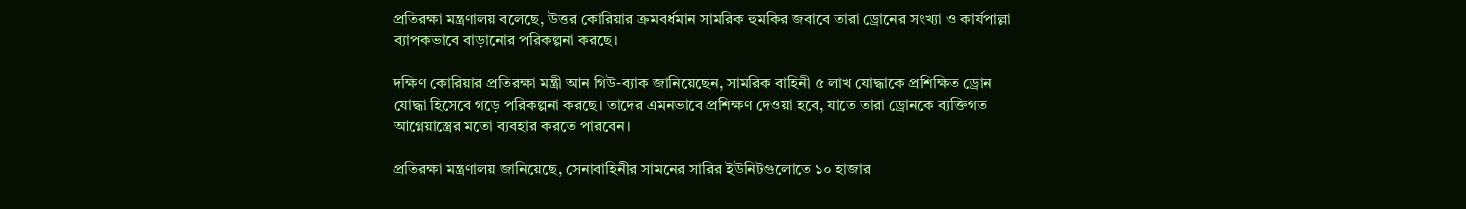প্রতিরক্ষা মন্ত্রণালয় বলেছে, উত্তর কোরিয়ার ক্রমবর্ধমান সামরিক হুমকির জবাবে তারা ড্রোনের সংখ্যা ও কার্যপাল্লা ব্যাপকভাবে বাড়ানোর পরিকল্পনা করছে।

দক্ষিণ কোরিয়ার প্রতিরক্ষা মন্ত্রী আন গিউ-ব্যাক জানিয়েছেন, সামরিক বাহিনী ৫ লাখ যোদ্ধাকে প্রশিক্ষিত ড্রোন যোদ্ধা হিসেবে গড়ে পরিকল্পনা করছে। তাদের এমনভাবে প্রশিক্ষণ দেওয়া হবে, যাতে তারা ড্রোনকে ব্যক্তিগত আগ্নেয়াস্ত্রের মতো ব্যবহার করতে পারবেন।

প্রতিরক্ষা মন্ত্রণালয় জানিয়েছে, সেনাবাহিনীর সামনের সারির ইউনিটগুলোতে ১০ হাজার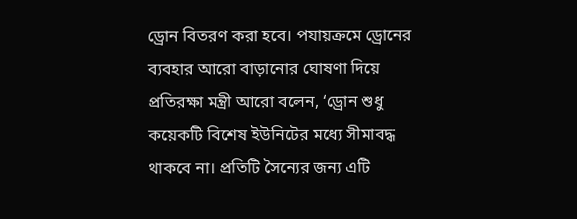ড্রোন বিতরণ করা হবে। পযায়ক্রমে ড্রোনের ব্যবহার আরো বাড়ানোর ঘোষণা দিয়ে প্রতিরক্ষা মন্ত্রী আরো বলেন, ‘ড্রোন শুধু কয়েকটি বিশেষ ইউনিটের মধ্যে সীমাবদ্ধ থাকবে না। প্রতিটি সৈন্যের জন্য এটি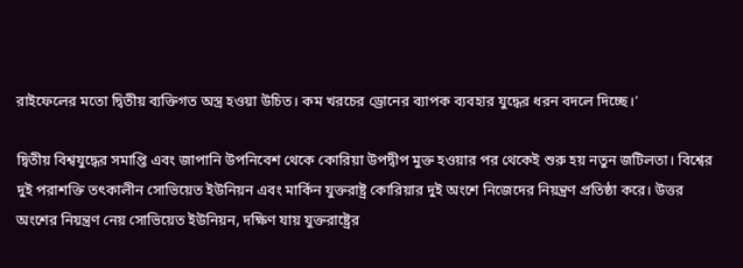রাইফেলের মতো দ্বিতীয় ব্যক্তিগত অস্ত্র হওয়া উচিত। কম খরচের ড্রোনের ব্যাপক ব্যবহার যুদ্ধের ধরন বদলে দিচ্ছে।’

দ্বিতীয় বিশ্বযুদ্ধের সমাপ্তি এবং জাপানি উপনিবেশ থেকে কোরিয়া উপদ্বীপ মুক্ত হওয়ার পর থেকেই শুরু হয় নতুন জটিলতা। বিশ্বের দুই পরাশক্তি তৎকালীন সোভিয়েত ইউনিয়ন এবং মার্কিন যুক্তরাষ্ট্র কোরিয়ার দুই অংশে নিজেদের নিয়ন্ত্রণ প্রতিষ্ঠা করে। উত্তর অংশের নিয়ন্ত্রণ নেয় সোভিয়েত ইউনিয়ন, দক্ষিণ যায় যুক্তরাষ্ট্রের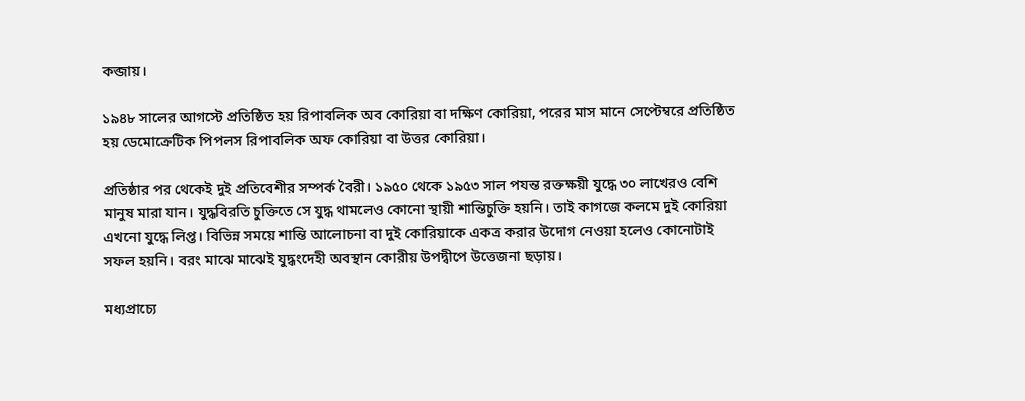কব্জায়।

১৯৪৮ সালের আগস্টে প্রতিষ্ঠিত হয় রিপাবলিক অব কোরিয়া বা দক্ষিণ কোরিয়া, পরের মাস মানে সেপ্টেম্বরে প্রতিষ্ঠিত হয় ডেমোক্রেটিক পিপলস রিপাবলিক অফ কোরিয়া বা উত্তর কোরিয়া।

প্রতিষ্ঠার পর থেকেই দুই প্রতিবেশীর সম্পর্ক বৈরী। ১৯৫০ থেকে ১৯৫৩ সাল পযন্ত রক্তক্ষয়ী যুদ্ধে ৩০ লাখেরও বেশি মানুষ মারা যান। যুদ্ধবিরতি চুক্তিতে সে যুদ্ধ থামলেও কোনো স্থায়ী শান্তিচুক্তি হয়নি। তাই কাগজে কলমে দুই কোরিয়া এখনো যুদ্ধে লিপ্ত। বিভিন্ন সময়ে শান্তি আলোচনা বা দুই কোরিয়াকে একত্র করার উদোগ নেওয়া হলেও কোনোটাই সফল হয়নি। বরং মাঝে মাঝেই যুদ্ধংদেহী অবস্থান কোরীয় উপদ্বীপে উত্তেজনা ছড়ায়।

মধ্যপ্রাচ্যে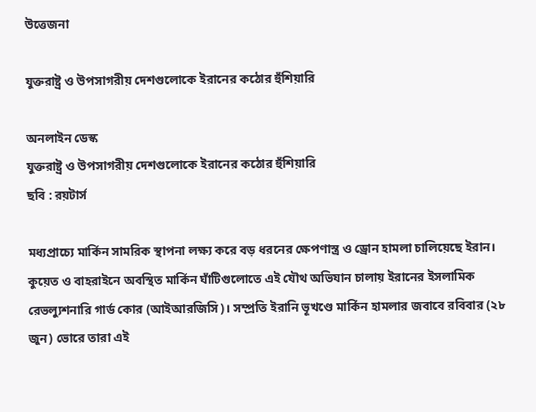উত্তেজনা

যুক্তরাষ্ট্র ও উপসাগরীয় দেশগুলোকে ইরানের কঠোর হুঁশিয়ারি

অনলাইন ডেস্ক
যুক্তরাষ্ট্র ও উপসাগরীয় দেশগুলোকে ইরানের কঠোর হুঁশিয়ারি
ছবি : রয়টার্স

মধ্যপ্রাচ্যে মার্কিন সামরিক স্থাপনা লক্ষ্য করে বড় ধরনের ক্ষেপণাস্ত্র ও ড্রোন হামলা চালিয়েছে ইরান। কুয়েত ও বাহরাইনে অবস্থিত মার্কিন ঘাঁটিগুলোতে এই যৌথ অভিযান চালায় ইরানের ইসলামিক রেভল্যুশনারি গার্ড কোর (আইআরজিসি)। সম্প্রতি ইরানি ভূখণ্ডে মার্কিন হামলার জবাবে রবিবার (২৮ জুন) ভোরে তারা এই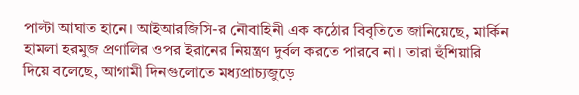পাল্টা আঘাত হানে। আইআরজিসি-র নৌবাহিনী এক কঠোর বিবৃতিতে জানিয়েছে, মার্কিন হামলা হরমুজ প্রণালির ওপর ইরানের নিয়ন্ত্রণ দুর্বল করতে পারবে না। তারা হুঁশিয়ারি দিয়ে বলেছে, আগামী দিনগুলোতে মধ্যপ্রাচ্যজুড়ে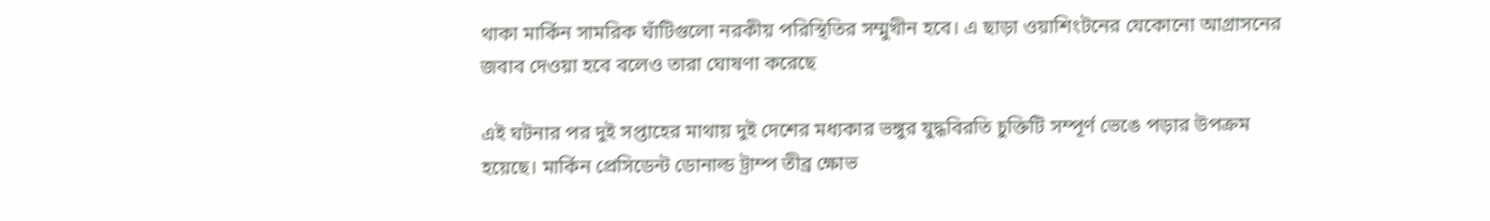থাকা মার্কিন সামরিক ঘাঁটিগুলো নরকীয় পরিস্থিতির সম্মুখীন হবে। এ ছাড়া ওয়াশিংটনের যেকোনো আগ্রাসনের জবাব দেওয়া হবে বলেও তারা ঘোষণা করেছে

এই ঘটনার পর দুই সপ্তাহের মাথায় দুই দেশের মধ্যকার ভঙ্গুর যুদ্ধবিরতি চুক্তিটি সম্পূর্ণ ভেঙে পড়ার উপক্রম হয়েছে। মার্কিন প্রেসিডেন্ট ডোনাল্ড ট্রাম্প তীব্র ক্ষোভ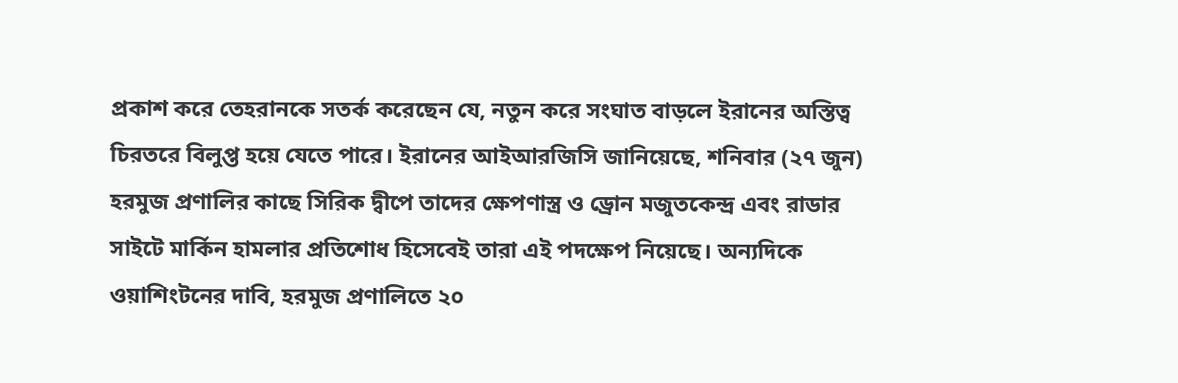প্রকাশ করে তেহরানকে সতর্ক করেছেন যে, নতুন করে সংঘাত বাড়লে ইরানের অস্তিত্ব চিরতরে বিলুপ্ত হয়ে যেতে পারে। ইরানের আইআরজিসি জানিয়েছে, শনিবার (২৭ জুন) হরমুজ প্রণালির কাছে সিরিক দ্বীপে তাদের ক্ষেপণাস্ত্র ও ড্রোন মজুতকেন্দ্র এবং রাডার সাইটে মার্কিন হামলার প্রতিশোধ হিসেবেই তারা এই পদক্ষেপ নিয়েছে। অন্যদিকে ওয়াশিংটনের দাবি, হরমুজ প্রণালিতে ২০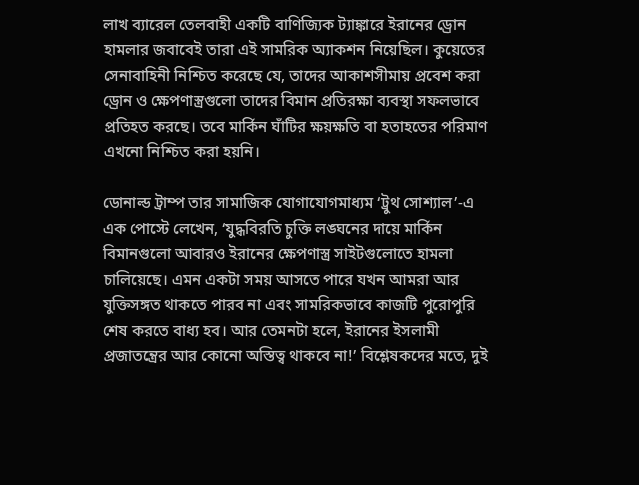লাখ ব্যারেল তেলবাহী একটি বাণিজ্যিক ট্যাঙ্কারে ইরানের ড্রোন হামলার জবাবেই তারা এই সামরিক অ্যাকশন নিয়েছিল। কুয়েতের সেনাবাহিনী নিশ্চিত করেছে যে, তাদের আকাশসীমায় প্রবেশ করা ড্রোন ও ক্ষেপণাস্ত্রগুলো তাদের বিমান প্রতিরক্ষা ব্যবস্থা সফলভাবে প্রতিহত করছে। তবে মার্কিন ঘাঁটির ক্ষয়ক্ষতি বা হতাহতের পরিমাণ এখনো নিশ্চিত করা হয়নি।

ডোনাল্ড ট্রাম্প তার সামাজিক যোগাযোগমাধ্যম ‘ট্রুথ সোশ্যাল’-এ এক পোস্টে লেখেন, ‘যুদ্ধবিরতি চুক্তি লঙ্ঘনের দায়ে মার্কিন বিমানগুলো আবারও ইরানের ক্ষেপণাস্ত্র সাইটগুলোতে হামলা চালিয়েছে। এমন একটা সময় আসতে পারে যখন আমরা আর যুক্তিসঙ্গত থাকতে পারব না এবং সামরিকভাবে কাজটি পুরোপুরি শেষ করতে বাধ্য হব। আর তেমনটা হলে, ইরানের ইসলামী প্রজাতন্ত্রের আর কোনো অস্তিত্ব থাকবে না!’ বিশ্লেষকদের মতে, দুই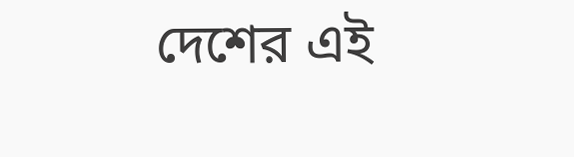দেশের এই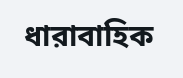ধারাবাহিক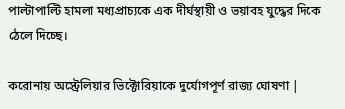পাল্টাপাল্টি হামলা মধ্যপ্রাচ্যকে এক দীর্ঘস্থায়ী ও ভয়াবহ যুদ্ধের দিকে ঠেলে দিচ্ছে।

করোনায় অস্ট্রেলিয়ার ভিক্টোরিয়াকে দুর্যোগপূর্ণ রাজ্য ঘোষণা |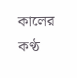কালের কণ্ঠ